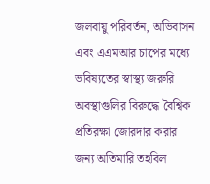জলবায়ু পরিবর্তন, অভিবাসন এবং এএমআর চাপের মধ্যে ভবিষ্যতের স্বাস্থ্য জরুরি অবস্থাগুলির বিরুদ্ধে বৈশ্বিক প্রতিরক্ষা জোরদার করার জন্য অতিমারি তহবিল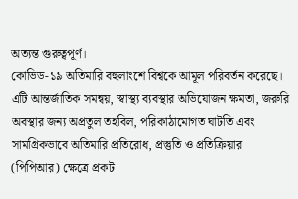অত্যন্ত গুরুত্বপূর্ণ।
কোভিড-১৯ অতিমারি বহুলাংশে বিশ্বকে আমূল পরিবর্তন করেছে। এটি আন্তর্জাতিক সমন্বয়, স্বাস্থ্য ব্যবস্থার অভিযোজন ক্ষমতা, জরুরি অবস্থার জন্য অপ্রতুল তহবিল, পরিকাঠামোগত ঘাটতি এবং সামগ্রিকভাবে অতিমারি প্রতিরোধ, প্রস্তুতি ও প্রতিক্রিয়ার (পিপিআর) ক্ষেত্রে প্রকট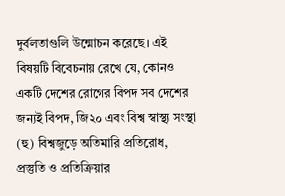দুর্বলতাগুলি উন্মোচন করেছে। এই বিষয়টি বিবেচনায় রেখে যে, কোনও একটি দেশের রোগের বিপদ সব দেশের জন্যই বিপদ, জি২০ এবং বিশ্ব স্বাস্থ্য সংস্থা (হু) বিশ্বজুড়ে অতিমারি প্রতিরোধ, প্রস্তুতি ও প্রতিক্রিয়ার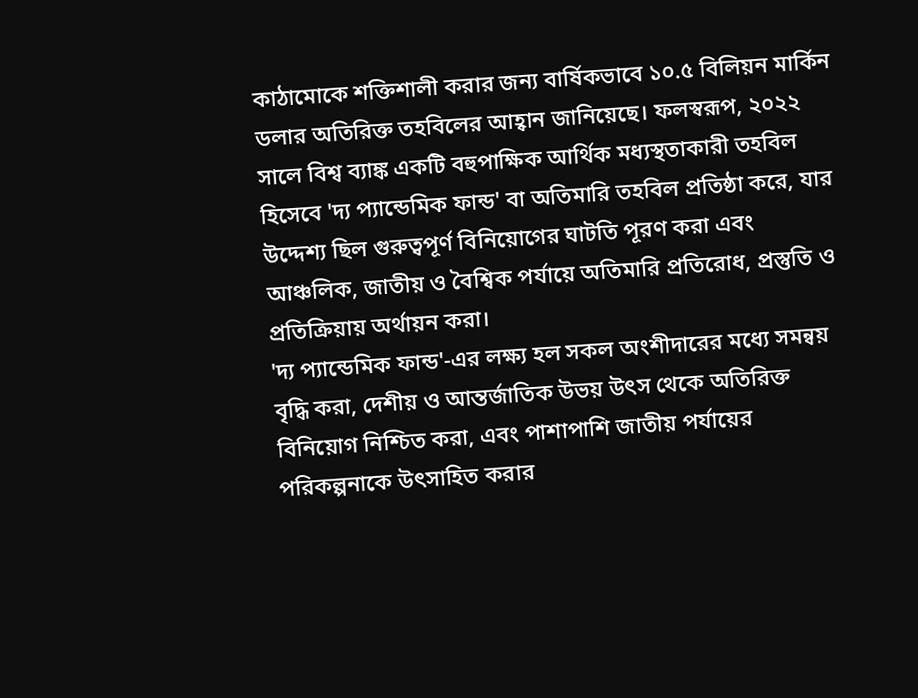কাঠামোকে শক্তিশালী করার জন্য বার্ষিকভাবে ১০.৫ বিলিয়ন মার্কিন ডলার অতিরিক্ত তহবিলের আহ্বান জানিয়েছে। ফলস্বরূপ, ২০২২ সালে বিশ্ব ব্যাঙ্ক একটি বহুপাক্ষিক আর্থিক মধ্যস্থতাকারী তহবিল হিসেবে 'দ্য প্যান্ডেমিক ফান্ড' বা অতিমারি তহবিল প্রতিষ্ঠা করে, যার উদ্দেশ্য ছিল গুরুত্বপূর্ণ বিনিয়োগের ঘাটতি পূরণ করা এবং আঞ্চলিক, জাতীয় ও বৈশ্বিক পর্যায়ে অতিমারি প্রতিরোধ, প্রস্তুতি ও প্রতিক্রিয়ায় অর্থায়ন করা।
'দ্য প্যান্ডেমিক ফান্ড'-এর লক্ষ্য হল সকল অংশীদারের মধ্যে সমন্বয় বৃদ্ধি করা, দেশীয় ও আন্তর্জাতিক উভয় উৎস থেকে অতিরিক্ত বিনিয়োগ নিশ্চিত করা, এবং পাশাপাশি জাতীয় পর্যায়ের পরিকল্পনাকে উৎসাহিত করার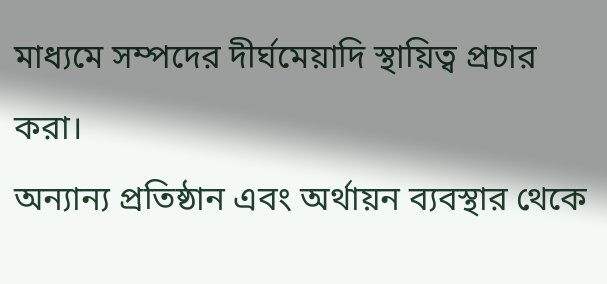মাধ্যমে সম্পদের দীর্ঘমেয়াদি স্থায়িত্ব প্রচার করা।
অন্যান্য প্রতিষ্ঠান এবং অর্থায়ন ব্যবস্থার থেকে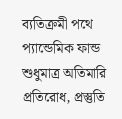ব্যতিক্রমী পথে প্যান্ডেমিক ফান্ড শুধুমাত্র অতিমারি প্রতিরোধ, প্রস্তুতি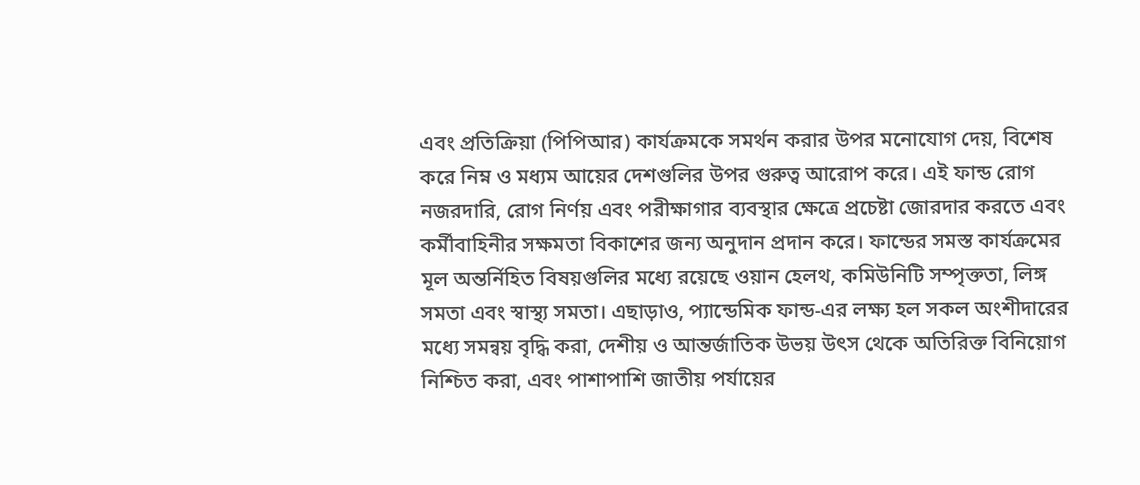এবং প্রতিক্রিয়া (পিপিআর) কার্যক্রমকে সমর্থন করার উপর মনোযোগ দেয়, বিশেষ করে নিম্ন ও মধ্যম আয়ের দেশগুলির উপর গুরুত্ব আরোপ করে। এই ফান্ড রোগ নজরদারি, রোগ নির্ণয় এবং পরীক্ষাগার ব্যবস্থার ক্ষেত্রে প্রচেষ্টা জোরদার করতে এবং কর্মীবাহিনীর সক্ষমতা বিকাশের জন্য অনুদান প্রদান করে। ফান্ডের সমস্ত কার্যক্রমের মূল অন্তর্নিহিত বিষয়গুলির মধ্যে রয়েছে ওয়ান হেলথ, কমিউনিটি সম্পৃক্ততা, লিঙ্গ সমতা এবং স্বাস্থ্য সমতা। এছাড়াও, প্যান্ডেমিক ফান্ড-এর লক্ষ্য হল সকল অংশীদারের মধ্যে সমন্বয় বৃদ্ধি করা, দেশীয় ও আন্তর্জাতিক উভয় উৎস থেকে অতিরিক্ত বিনিয়োগ নিশ্চিত করা, এবং পাশাপাশি জাতীয় পর্যায়ের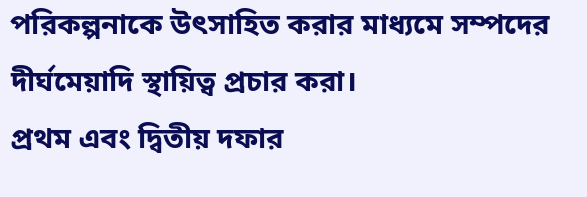পরিকল্পনাকে উৎসাহিত করার মাধ্যমে সম্পদের দীর্ঘমেয়াদি স্থায়িত্ব প্রচার করা।
প্রথম এবং দ্বিতীয় দফার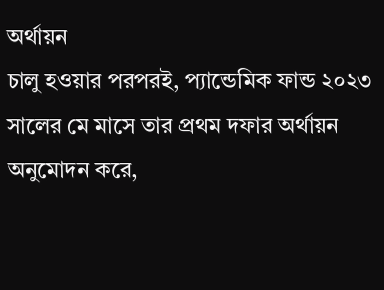অর্থায়ন
চালু হওয়ার পরপরই, প্যান্ডেমিক ফান্ড ২০২৩ সালের মে মাসে তার প্রথম দফার অর্থায়ন অনুমোদন করে,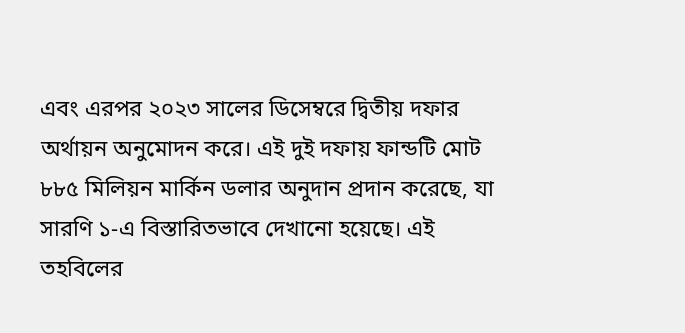এবং এরপর ২০২৩ সালের ডিসেম্বরে দ্বিতীয় দফার অর্থায়ন অনুমোদন করে। এই দুই দফায় ফান্ডটি মোট ৮৮৫ মিলিয়ন মার্কিন ডলার অনুদান প্রদান করেছে, যা সারণি ১-এ বিস্তারিতভাবে দেখানো হয়েছে। এই তহবিলের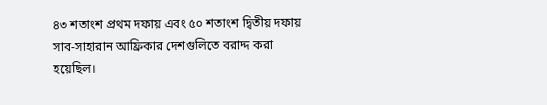৪৩ শতাংশ প্রথম দফায় এবং ৫০ শতাংশ দ্বিতীয় দফায় সাব-সাহারান আফ্রিকার দেশগুলিতে বরাদ্দ করা হয়েছিল।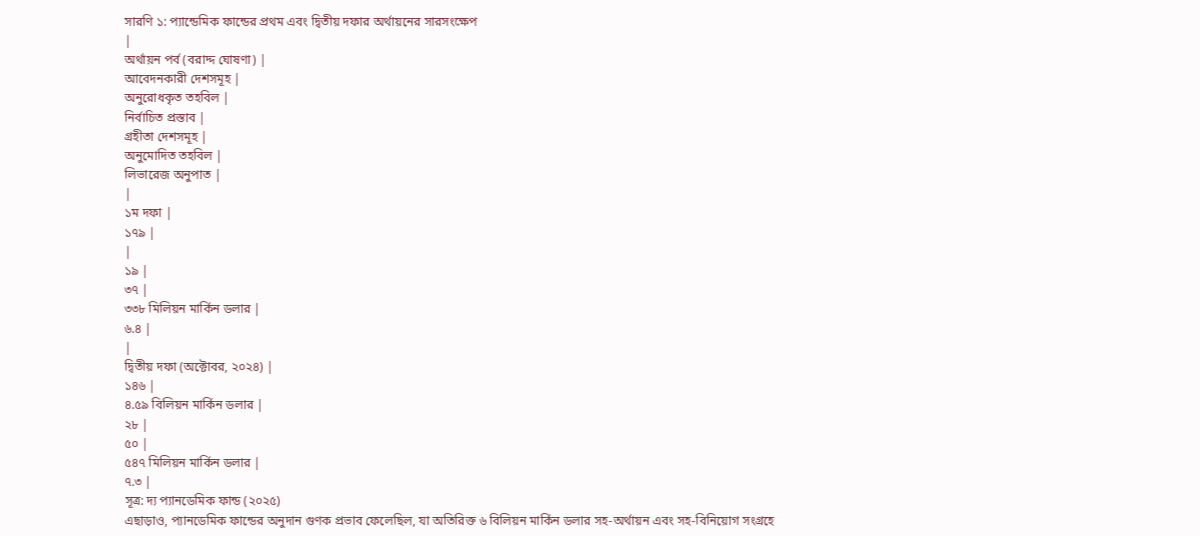সারণি ১: প্যান্ডেমিক ফান্ডের প্রথম এবং দ্বিতীয় দফার অর্থায়নের সারসংক্ষেপ
|
অর্থায়ন পর্ব (বরাদ্দ ঘোষণা) |
আবেদনকারী দেশসমূহ |
অনুরোধকৃত তহবিল |
নির্বাচিত প্রস্তাব |
গ্রহীতা দেশসমূহ |
অনুমোদিত তহবিল |
লিভারেজ অনুপাত |
|
১ম দফা |
১৭৯ |
|
১৯ |
৩৭ |
৩৩৮ মিলিয়ন মার্কিন ডলার |
৬.৪ |
|
দ্বিতীয় দফা (অক্টোবর, ২০২৪) |
১৪৬ |
৪.৫৯ বিলিয়ন মার্কিন ডলার |
২৮ |
৫০ |
৫৪৭ মিলিয়ন মার্কিন ডলার |
৭.৩ |
সূত্র: দ্য প্যানডেমিক ফান্ড (২০২৫)
এছাড়াও, প্যানডেমিক ফান্ডের অনুদান গুণক প্রভাব ফেলেছিল, যা অতিরিক্ত ৬ বিলিয়ন মার্কিন ডলার সহ-অর্থায়ন এবং সহ-বিনিয়োগ সংগ্রহে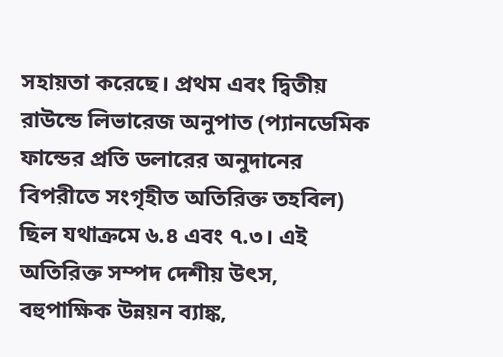সহায়তা করেছে। প্রথম এবং দ্বিতীয় রাউন্ডে লিভারেজ অনুপাত (প্যানডেমিক ফান্ডের প্রতি ডলারের অনুদানের বিপরীতে সংগৃহীত অতিরিক্ত তহবিল) ছিল যথাক্রমে ৬.৪ এবং ৭.৩। এই অতিরিক্ত সম্পদ দেশীয় উৎস, বহুপাক্ষিক উন্নয়ন ব্যাঙ্ক,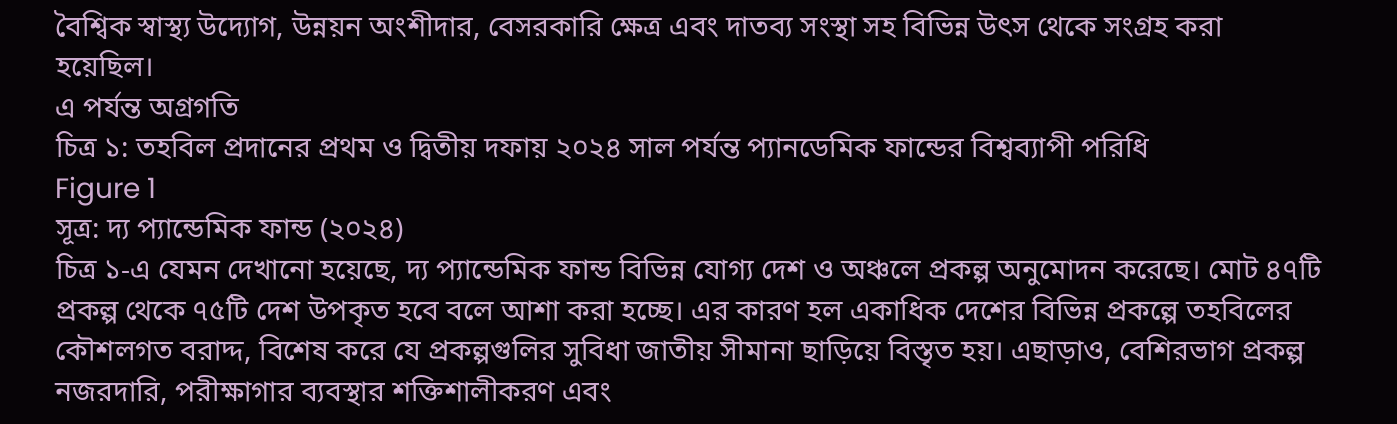বৈশ্বিক স্বাস্থ্য উদ্যোগ, উন্নয়ন অংশীদার, বেসরকারি ক্ষেত্র এবং দাতব্য সংস্থা সহ বিভিন্ন উৎস থেকে সংগ্রহ করা হয়েছিল।
এ পর্যন্ত অগ্রগতি
চিত্র ১: তহবিল প্রদানের প্রথম ও দ্বিতীয় দফায় ২০২৪ সাল পর্যন্ত প্যানডেমিক ফান্ডের বিশ্বব্যাপী পরিধি
Figure 1
সূত্র: দ্য প্যান্ডেমিক ফান্ড (২০২৪)
চিত্র ১-এ যেমন দেখানো হয়েছে, দ্য প্যান্ডেমিক ফান্ড বিভিন্ন যোগ্য দেশ ও অঞ্চলে প্রকল্প অনুমোদন করেছে। মোট ৪৭টি প্রকল্প থেকে ৭৫টি দেশ উপকৃত হবে বলে আশা করা হচ্ছে। এর কারণ হল একাধিক দেশের বিভিন্ন প্রকল্পে তহবিলের কৌশলগত বরাদ্দ, বিশেষ করে যে প্রকল্পগুলির সুবিধা জাতীয় সীমানা ছাড়িয়ে বিস্তৃত হয়। এছাড়াও, বেশিরভাগ প্রকল্প নজরদারি, পরীক্ষাগার ব্যবস্থার শক্তিশালীকরণ এবং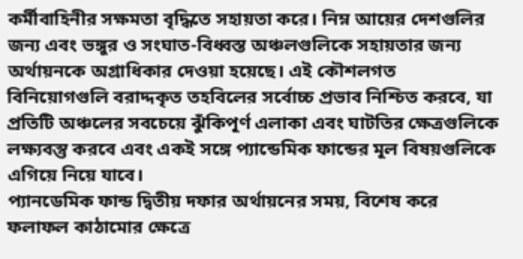কর্মীবাহিনীর সক্ষমতা বৃদ্ধিতে সহায়তা করে। নিম্ন আয়ের দেশগুলির জন্য এবং ভঙ্গুর ও সংঘাত-বিধ্বস্ত অঞ্চলগুলিকে সহায়তার জন্য অর্থায়নকে অগ্রাধিকার দেওয়া হয়েছে। এই কৌশলগত বিনিয়োগগুলি বরাদ্দকৃত তহবিলের সর্বোচ্চ প্রভাব নিশ্চিত করবে, যা প্রতিটি অঞ্চলের সবচেয়ে ঝুঁকিপূর্ণ এলাকা এবং ঘাটতির ক্ষেত্রগুলিকে লক্ষ্যবস্তু করবে এবং একই সঙ্গে প্যান্ডেমিক ফান্ডের মূল বিষয়গুলিকে এগিয়ে নিয়ে যাবে।
প্যানডেমিক ফান্ড দ্বিতীয় দফার অর্থায়নের সময়, বিশেষ করে ফলাফল কাঠামোর ক্ষেত্রে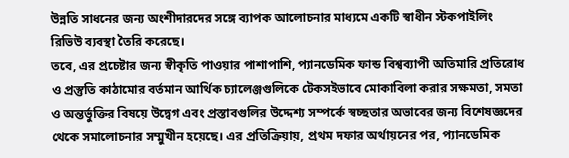উন্নতি সাধনের জন্য অংশীদারদের সঙ্গে ব্যাপক আলোচনার মাধ্যমে একটি স্বাধীন স্টকপাইলিং রিভিউ ব্যবস্থা তৈরি করেছে।
তবে, এর প্রচেষ্টার জন্য স্বীকৃতি পাওয়ার পাশাপাশি, প্যানডেমিক ফান্ড বিশ্বব্যাপী অতিমারি প্রতিরোধ ও প্রস্তুতি কাঠামোর বর্তমান আর্থিক চ্যালেঞ্জগুলিকে টেকসইভাবে মোকাবিলা করার সক্ষমতা, সমতা ও অন্তর্ভুক্তির বিষয়ে উদ্বেগ এবং প্রস্তাবগুলির উদ্দেশ্য সম্পর্কে স্বচ্ছতার অভাবের জন্য বিশেষজ্ঞদের থেকে সমালোচনার সম্মুখীন হয়েছে। এর প্রতিক্রিয়ায়, প্রথম দফার অর্থায়নের পর, প্যানডেমিক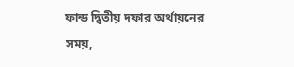ফান্ড দ্বিতীয় দফার অর্থায়নের সময়,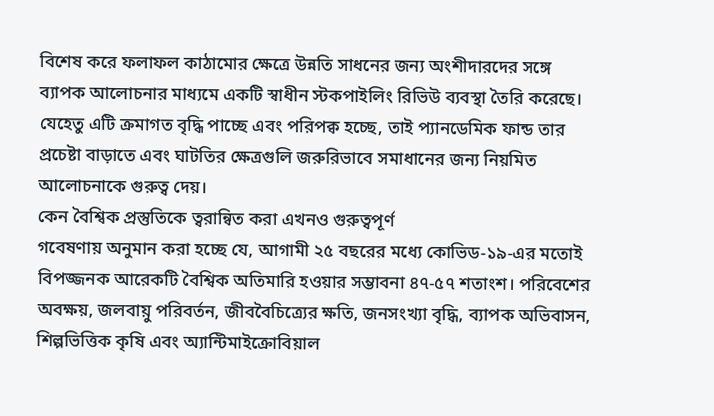বিশেষ করে ফলাফল কাঠামোর ক্ষেত্রে উন্নতি সাধনের জন্য অংশীদারদের সঙ্গে ব্যাপক আলোচনার মাধ্যমে একটি স্বাধীন স্টকপাইলিং রিভিউ ব্যবস্থা তৈরি করেছে। যেহেতু এটি ক্রমাগত বৃদ্ধি পাচ্ছে এবং পরিপক্ব হচ্ছে, তাই প্যানডেমিক ফান্ড তার প্রচেষ্টা বাড়াতে এবং ঘাটতির ক্ষেত্রগুলি জরুরিভাবে সমাধানের জন্য নিয়মিত আলোচনাকে গুরুত্ব দেয়।
কেন বৈশ্বিক প্রস্তুতিকে ত্বরান্বিত করা এখনও গুরুত্বপূর্ণ
গবেষণায় অনুমান করা হচ্ছে যে, আগামী ২৫ বছরের মধ্যে কোভিড-১৯-এর মতোই বিপজ্জনক আরেকটি বৈশ্বিক অতিমারি হওয়ার সম্ভাবনা ৪৭-৫৭ শতাংশ। পরিবেশের অবক্ষয়, জলবায়ু পরিবর্তন, জীববৈচিত্র্যের ক্ষতি, জনসংখ্যা বৃদ্ধি, ব্যাপক অভিবাসন, শিল্পভিত্তিক কৃষি এবং অ্যান্টিমাইক্রোবিয়াল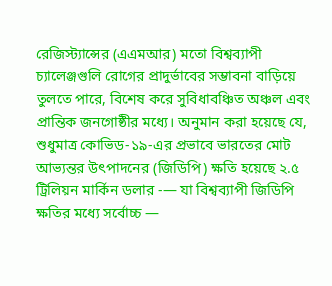রেজিস্ট্যান্সের (এএমআর) মতো বিশ্বব্যাপী চ্যালেঞ্জগুলি রোগের প্রাদুর্ভাবের সম্ভাবনা বাড়িয়ে তুলতে পারে, বিশেষ করে সুবিধাবঞ্চিত অঞ্চল এবং প্রান্তিক জনগোষ্ঠীর মধ্যে। অনুমান করা হয়েছে যে, শুধুমাত্র কোভিড-১৯-এর প্রভাবে ভারতের মোট আভ্যন্তর উৎপাদনের (জিডিপি) ক্ষতি হয়েছে ২.৫ ট্রিলিয়ন মার্কিন ডলার -— যা বিশ্বব্যাপী জিডিপি ক্ষতির মধ্যে সর্বোচ্চ —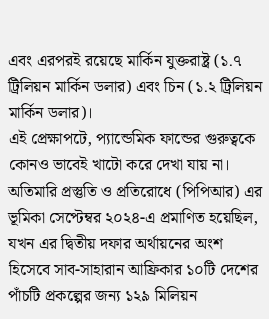এবং এরপরই রয়েছে মার্কিন যুক্তরাষ্ট্র (১.৭ ট্রিলিয়ন মার্কিন ডলার) এবং চিন (১.২ ট্রিলিয়ন মার্কিন ডলার)।
এই প্রেক্ষাপটে, প্যান্ডেমিক ফান্ডের গুরুত্বকে কোনও ভাবেই খাটো করে দেখা যায় না। অতিমারি প্রস্তুতি ও প্রতিরোধে (পিপিআর) এর ভূমিকা সেপ্টেম্বর ২০২৪-এ প্রমাণিত হয়েছিল, যখন এর দ্বিতীয় দফার অর্থায়নের অংশ হিসেবে সাব-সাহারান আফ্রিকার ১০টি দেশের পাঁচটি প্রকল্পের জন্য ১২৯ মিলিয়ন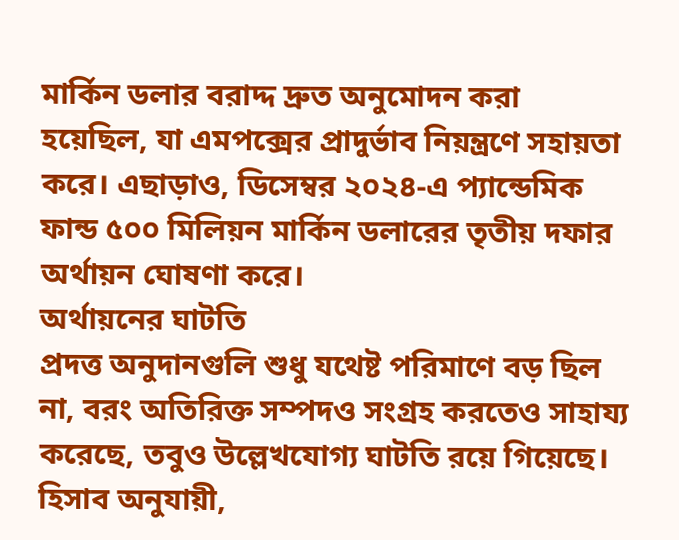মার্কিন ডলার বরাদ্দ দ্রুত অনুমোদন করা হয়েছিল, যা এমপক্সের প্রাদুর্ভাব নিয়ন্ত্রণে সহায়তা করে। এছাড়াও, ডিসেম্বর ২০২৪-এ প্যান্ডেমিক ফান্ড ৫০০ মিলিয়ন মার্কিন ডলারের তৃতীয় দফার অর্থায়ন ঘোষণা করে।
অর্থায়নের ঘাটতি
প্রদত্ত অনুদানগুলি শুধু যথেষ্ট পরিমাণে বড় ছিল না, বরং অতিরিক্ত সম্পদও সংগ্রহ করতেও সাহায্য করেছে, তবুও উল্লেখযোগ্য ঘাটতি রয়ে গিয়েছে। হিসাব অনুযায়ী,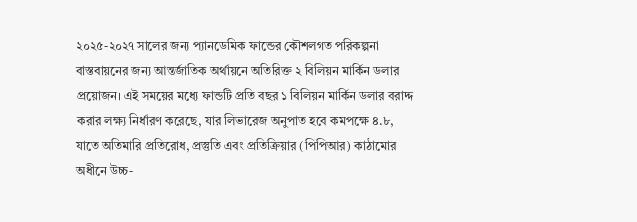২০২৫-২০২৭ সালের জন্য প্যানডেমিক ফান্ডের কৌশলগত পরিকল্পনা বাস্তবায়নের জন্য আন্তর্জাতিক অর্থায়নে অতিরিক্ত ২ বিলিয়ন মার্কিন ডলার প্রয়োজন। এই সময়ের মধ্যে ফান্ডটি প্রতি বছর ১ বিলিয়ন মার্কিন ডলার বরাদ্দ করার লক্ষ্য নির্ধারণ করেছে, যার লিভারেজ অনুপাত হবে কমপক্ষে ৪.৮, যাতে অতিমারি প্রতিরোধ, প্রস্তুতি এবং প্রতিক্রিয়ার (পিপিআর) কাঠামোর অধীনে উচ্চ-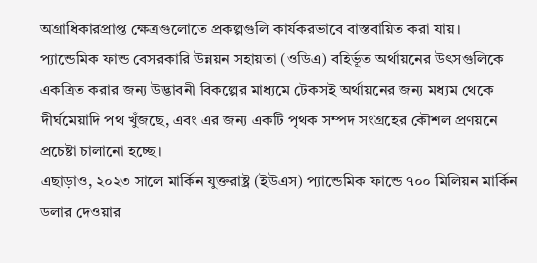অগ্রাধিকারপ্রাপ্ত ক্ষেত্রগুলোতে প্রকল্পগুলি কার্যকরভাবে বাস্তবায়িত করা যায়।
প্যান্ডেমিক ফান্ড বেসরকারি উন্নয়ন সহায়তা (ওডিএ) বহির্ভূত অর্থায়নের উৎসগুলিকে একত্রিত করার জন্য উদ্ভাবনী বিকল্পের মাধ্যমে টেকসই অর্থায়নের জন্য মধ্যম থেকে দীর্ঘমেয়াদি পথ খুঁজছে, এবং এর জন্য একটি পৃথক সম্পদ সংগ্রহের কৌশল প্রণয়নে প্রচেষ্টা চালানো হচ্ছে।
এছাড়াও, ২০২৩ সালে মার্কিন যুক্তরাষ্ট্র (ইউএস) প্যান্ডেমিক ফান্ডে ৭০০ মিলিয়ন মার্কিন ডলার দেওয়ার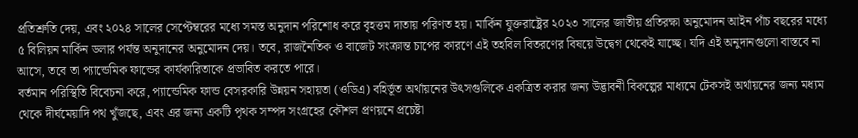প্রতিশ্রুতি দেয়, এবং ২০২৪ সালের সেপ্টেম্বরের মধ্যে সমস্ত অনুদান পরিশোধ করে বৃহত্তম দাতায় পরিণত হয়। মার্কিন যুক্তরাষ্ট্রের ২০২৩ সালের জাতীয় প্রতিরক্ষা অনুমোদন আইন পাঁচ বছরের মধ্যে ৫ বিলিয়ন মার্কিন ডলার পর্যন্ত অনুদানের অনুমোদন দেয়। তবে, রাজনৈতিক ও বাজেট সংক্রান্ত চাপের কারণে এই তহবিল বিতরণের বিষয়ে উদ্বেগ থেকেই যাচ্ছে। যদি এই অনুদানগুলো বাস্তবে না আসে, তবে তা প্যান্ডেমিক ফান্ডের কার্যকারিতাকে প্রভাবিত করতে পারে।
বর্তমান পরিস্থিতি বিবেচনা করে, প্যান্ডেমিক ফান্ড বেসরকারি উন্নয়ন সহায়তা (ওডিএ) বহির্ভূত অর্থায়নের উৎসগুলিকে একত্রিত করার জন্য উদ্ভাবনী বিকল্পের মাধ্যমে টেকসই অর্থায়নের জন্য মধ্যম থেকে দীর্ঘমেয়াদি পথ খুঁজছে, এবং এর জন্য একটি পৃথক সম্পদ সংগ্রহের কৌশল প্রণয়নে প্রচেষ্টা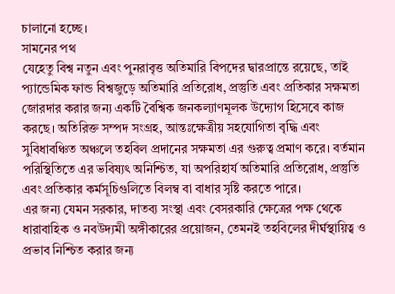চালানো হচ্ছে।
সামনের পথ
যেহেতু বিশ্ব নতুন এবং পুনরাবৃত্ত অতিমারি বিপদের দ্বারপ্রান্তে রয়েছে, তাই প্যান্ডেমিক ফান্ড বিশ্বজুড়ে অতিমারি প্রতিরোধ, প্রস্তুতি এবং প্রতিকার সক্ষমতা জোরদার করার জন্য একটি বৈশ্বিক জনকল্যাণমূলক উদ্যোগ হিসেবে কাজ করছে। অতিরিক্ত সম্পদ সংগ্রহ, আন্তঃক্ষেত্রীয় সহযোগিতা বৃদ্ধি এবং সুবিধাবঞ্চিত অঞ্চলে তহবিল প্রদানের সক্ষমতা এর গুরুত্ব প্রমাণ করে। বর্তমান পরিস্থিতিতে এর ভবিষ্যৎ অনিশ্চিত, যা অপরিহার্য অতিমারি প্রতিরোধ, প্রস্তুতি এবং প্রতিকার কর্মসূচিগুলিতে বিলম্ব বা বাধার সৃষ্টি করতে পারে।
এর জন্য যেমন সরকার, দাতব্য সংস্থা এবং বেসরকারি ক্ষেত্রের পক্ষ থেকে ধারাবাহিক ও নবউদ্যমী অঙ্গীকারের প্রয়োজন, তেমনই তহবিলের দীর্ঘস্থায়িত্ব ও প্রভাব নিশ্চিত করার জন্য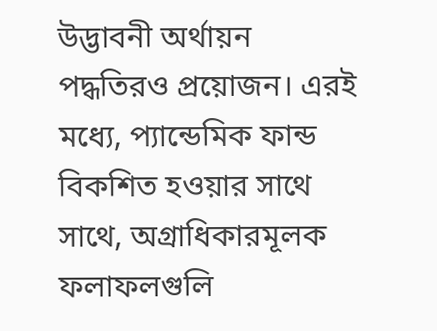উদ্ভাবনী অর্থায়ন পদ্ধতিরও প্রয়োজন। এরই মধ্যে, প্যান্ডেমিক ফান্ড বিকশিত হওয়ার সাথে সাথে, অগ্রাধিকারমূলক ফলাফলগুলি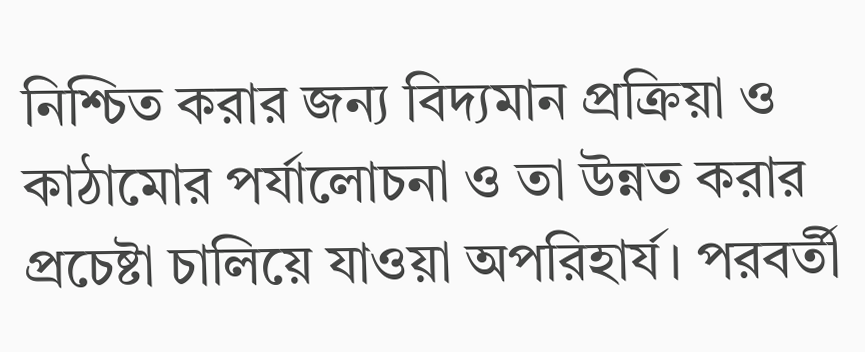নিশ্চিত করার জন্য বিদ্যমান প্রক্রিয়া ও কাঠামোর পর্যালোচনা ও তা উন্নত করার প্রচেষ্টা চালিয়ে যাওয়া অপরিহার্য। পরবর্তী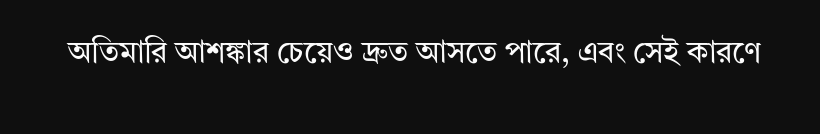অতিমারি আশঙ্কার চেয়েও দ্রুত আসতে পারে, এবং সেই কারণে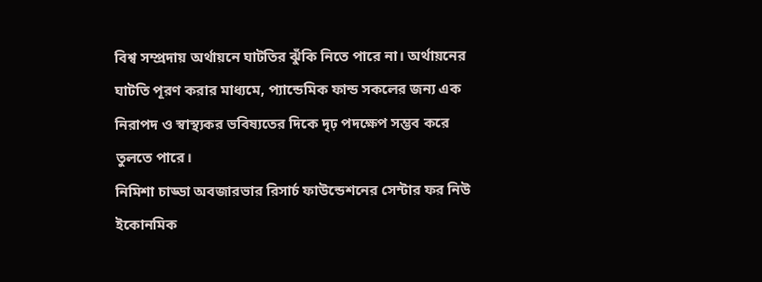বিশ্ব সম্প্রদায় অর্থায়নে ঘাটতির ঝুঁকি নিতে পারে না। অর্থায়নের ঘাটতি পূরণ করার মাধ্যমে, প্যান্ডেমিক ফান্ড সকলের জন্য এক নিরাপদ ও স্বাস্থ্যকর ভবিষ্যতের দিকে দৃঢ় পদক্ষেপ সম্ভব করে তুলতে পারে।
নিমিশা চাড্ডা অবজারভার রিসার্চ ফাউন্ডেশনের সেন্টার ফর নিউ ইকোনমিক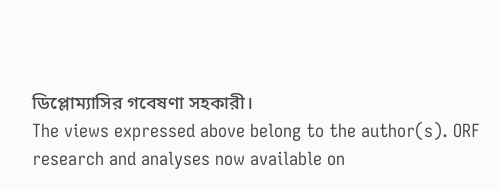ডিপ্লোম্যাসির গবেষণা সহকারী।
The views expressed above belong to the author(s). ORF research and analyses now available on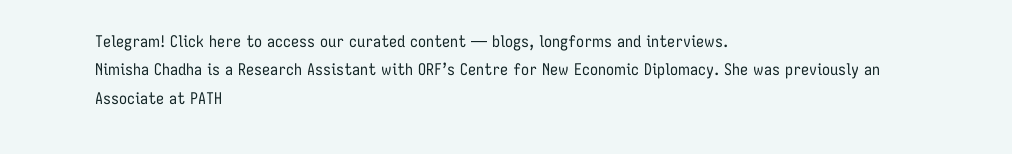Telegram! Click here to access our curated content — blogs, longforms and interviews.
Nimisha Chadha is a Research Assistant with ORF’s Centre for New Economic Diplomacy. She was previously an Associate at PATH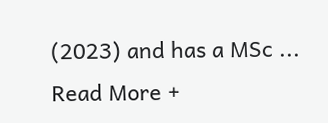(2023) and has a MSc ...
Read More +